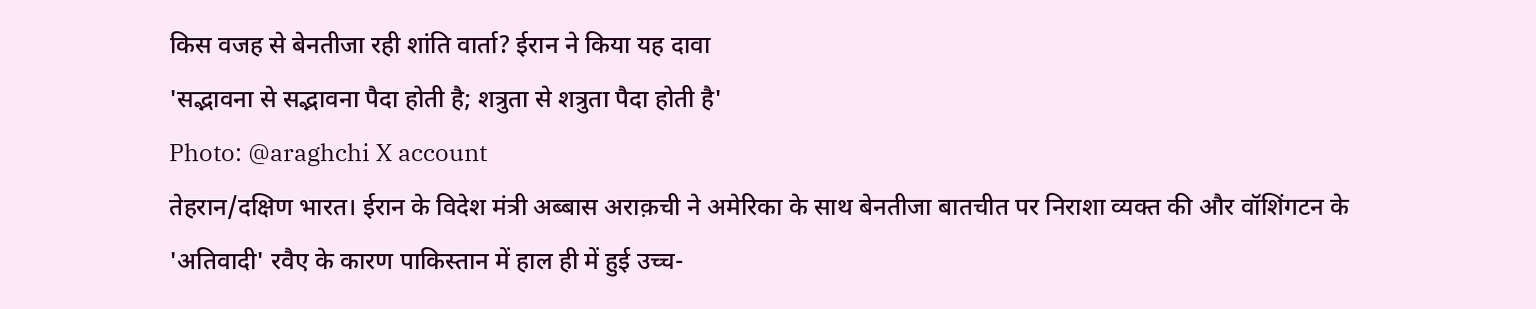किस वजह से बेनतीजा रही शांति वार्ता? ईरान ने किया यह दावा
'सद्भावना से सद्भावना पैदा होती है; शत्रुता से शत्रुता पैदा होती है'
Photo: @araghchi X account
तेहरान/दक्षिण भारत। ईरान के विदेश मंत्री अब्बास अराक़ची ने अमेरिका के साथ बेनतीजा बातचीत पर निराशा व्यक्त की और वॉशिंगटन के 'अतिवादी' रवैए के कारण पाकिस्तान में हाल ही में हुई उच्च-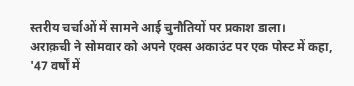स्तरीय चर्चाओं में सामने आई चुनौतियों पर प्रकाश डाला।
अराक़ची ने सोमवार को अपने एक्स अकाउंट पर एक पोस्ट में कहा, '47 वर्षों में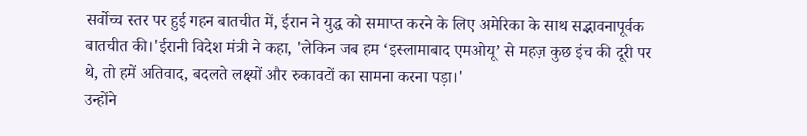सर्वोच्च स्तर पर हुई गहन बातचीत में, ईरान ने युद्ध को समाप्त करने के लिए अमेरिका के साथ सद्भावनापूर्वक बातचीत की।'ईरानी विदेश मंत्री ने कहा, 'लेकिन जब हम ‘इस्लामाबाद एमओयू’ से महज़ कुछ इंच की दूरी पर थे, तो हमें अतिवाद, बदलते लक्ष्यों और रुकावटों का सामना करना पड़ा।'
उन्होंने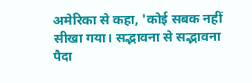अमेरिका से कहा, 'कोई सबक नहीं सीखा गया। सद्भावना से सद्भावना पैदा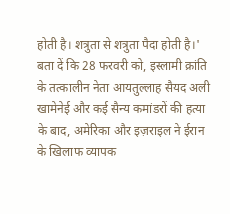होती है। शत्रुता से शत्रुता पैदा होती है।'
बता दें कि 28 फरवरी को, इस्लामी क्रांति के तत्कालीन नेता आयतुल्लाह सैयद अली खामेनेई और कई सैन्य कमांडरों की हत्या के बाद, अमेरिका और इज़राइल ने ईरान के खिलाफ व्यापक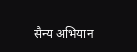सैन्य अभियान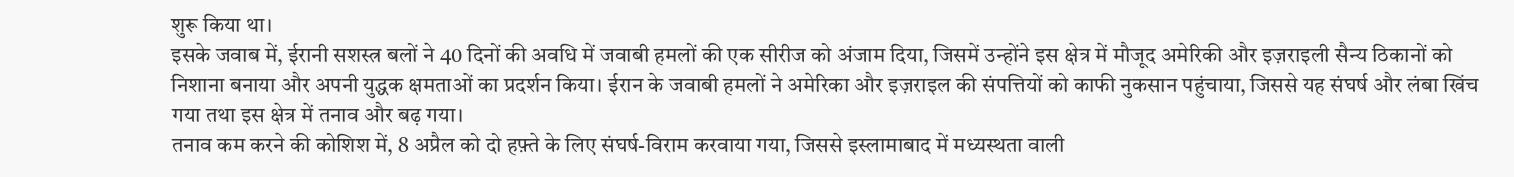शुरू किया था।
इसके जवाब में, ईरानी सशस्त्र बलों ने 40 दिनों की अवधि में जवाबी हमलों की एक सीरीज को अंजाम दिया, जिसमें उन्होंने इस क्षेत्र में मौजूद अमेरिकी और इज़राइली सैन्य ठिकानों को निशाना बनाया और अपनी युद्धक क्षमताओं का प्रदर्शन किया। ईरान के जवाबी हमलों ने अमेरिका और इज़राइल की संपत्तियों को काफी नुकसान पहुंचाया, जिससे यह संघर्ष और लंबा खिंच गया तथा इस क्षेत्र में तनाव और बढ़ गया।
तनाव कम करने की कोशिश में, 8 अप्रैल को दो हफ़्ते के लिए संघर्ष-विराम करवाया गया, जिससे इस्लामाबाद में मध्यस्थता वाली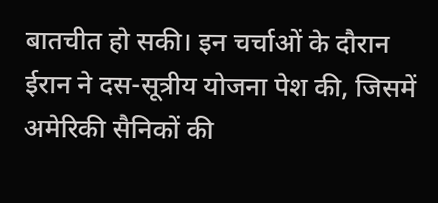बातचीत हो सकी। इन चर्चाओं के दौरान ईरान ने दस-सूत्रीय योजना पेश की, जिसमें अमेरिकी सैनिकों की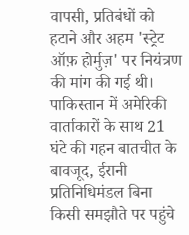वापसी, प्रतिबंधों को हटाने और अहम 'स्ट्रेट ऑफ़ होर्मुज़' पर नियंत्रण की मांग की गई थी।
पाकिस्तान में अमेरिकी वार्ताकारों के साथ 21 घंटे की गहन बातचीत के बावजूद, ईरानी प्रतिनिधिमंडल बिना किसी समझौते पर पहुंचे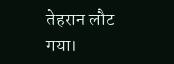तेहरान लौट गया।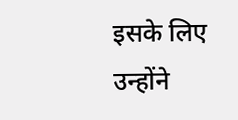इसके लिए उन्होंने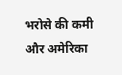भरोसे की कमी और अमेरिका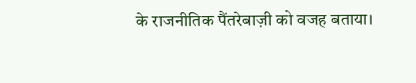के राजनीतिक पैंतरेबाज़ी को वजह बताया।